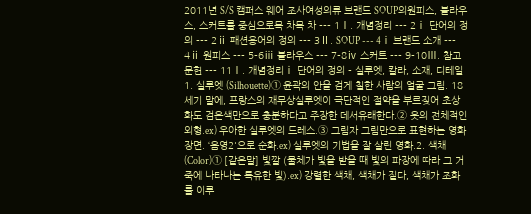2011년 S/S 캠퍼스 웨어 조사여성의류 브랜드 SOUP의원피스, 블라우스, 스커트를 중심으로목 차목 차 --- 1Ⅰ. 개념정리 --- 2ⅰ 단어의 정의 --- 2ⅱ 패션용어의 정의 --- 3Ⅱ. SOUP --- 4ⅰ 브랜드 소개 --- 4ⅱ 원피스 --- 5-6ⅲ 블라우스 --- 7-8ⅳ 스커트 --- 9-10Ⅲ. 참고문헌 --- 11Ⅰ. 개념정리ⅰ 단어의 정의 - 실루엣, 칼라, 소재, 디테일1. 실루엣 (Silhouette)① 윤곽의 안을 검게 칠한 사람의 얼굴 그림. 18세기 말에, 프랑스의 재무상실루엣이 극단적인 절약을 부르짖어 초상화도 검은색만으로 충분하다고 주장한 데서유래한다.② 옷의 전체적인 외형.ex) 우아한 실루엣의 드레스.③ 그림자 그림만으로 표현하는 영화 장면. ‘음영2'으로 순화.ex) 실루엣의 기법을 잘 살린 영화.2. 색채 (Color)① [같은말] 빛깔 (물체가 빛을 받을 때 빛의 파장에 따라 그 거죽에 나타나는 특유한 빛).ex) 강렬한 색채, 색채가 짙다, 색채가 조화를 이루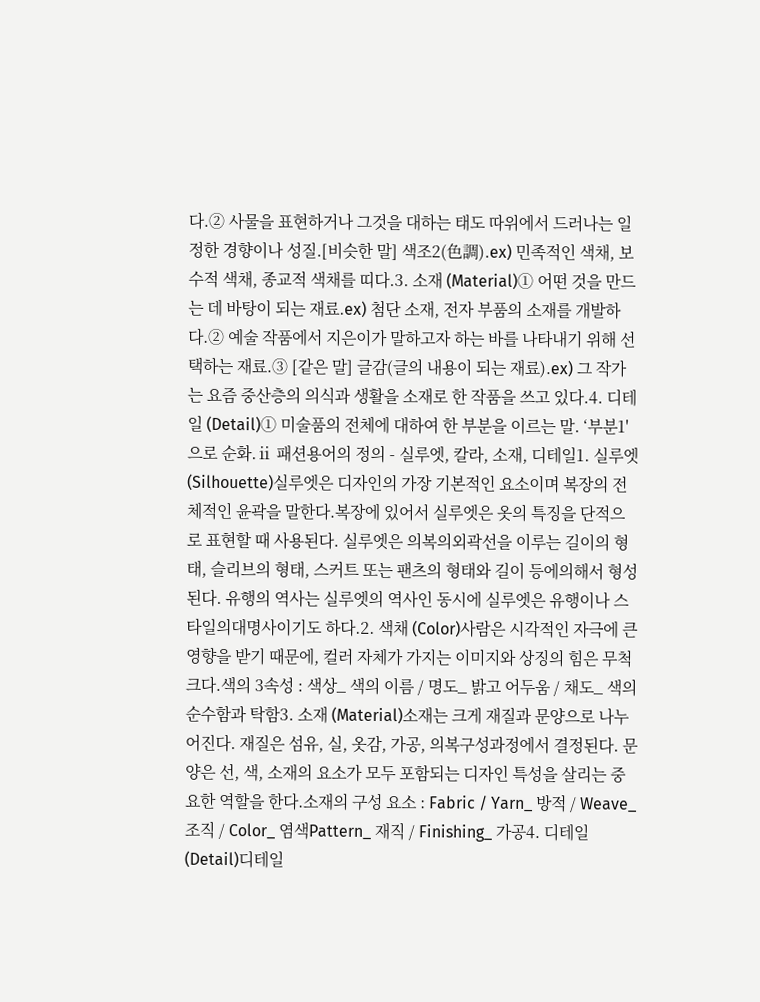다.② 사물을 표현하거나 그것을 대하는 태도 따위에서 드러나는 일정한 경향이나 성질.[비슷한 말] 색조2(色調).ex) 민족적인 색채, 보수적 색채, 종교적 색채를 띠다.3. 소재 (Material)① 어떤 것을 만드는 데 바탕이 되는 재료.ex) 첨단 소재, 전자 부품의 소재를 개발하다.② 예술 작품에서 지은이가 말하고자 하는 바를 나타내기 위해 선택하는 재료.③ [같은 말] 글감(글의 내용이 되는 재료).ex) 그 작가는 요즘 중산층의 의식과 생활을 소재로 한 작품을 쓰고 있다.4. 디테일 (Detail)① 미술품의 전체에 대하여 한 부분을 이르는 말. ‘부분1'으로 순화.ⅱ 패션용어의 정의 - 실루엣, 칼라, 소재, 디테일1. 실루엣 (Silhouette)실루엣은 디자인의 가장 기본적인 요소이며 복장의 전체적인 윤곽을 말한다.복장에 있어서 실루엣은 옷의 특징을 단적으로 표현할 때 사용된다. 실루엣은 의복의외곽선을 이루는 길이의 형태, 슬리브의 형태, 스커트 또는 팬츠의 형태와 길이 등에의해서 형성된다. 유행의 역사는 실루엣의 역사인 동시에 실루엣은 유행이나 스타일의대명사이기도 하다.2. 색채 (Color)사람은 시각적인 자극에 큰 영향을 받기 때문에, 컬러 자체가 가지는 이미지와 상징의 힘은 무척 크다.색의 3속성 : 색상_ 색의 이름 / 명도_ 밝고 어두움 / 채도_ 색의 순수함과 탁함3. 소재 (Material)소재는 크게 재질과 문양으로 나누어진다. 재질은 섬유, 실, 옷감, 가공, 의복구성과정에서 결정된다. 문양은 선, 색, 소재의 요소가 모두 포함되는 디자인 특성을 살리는 중요한 역할을 한다.소재의 구성 요소 : Fabric / Yarn_ 방적 / Weave_ 조직 / Color_ 염색Pattern_ 재직 / Finishing_ 가공4. 디테일 (Detail)디테일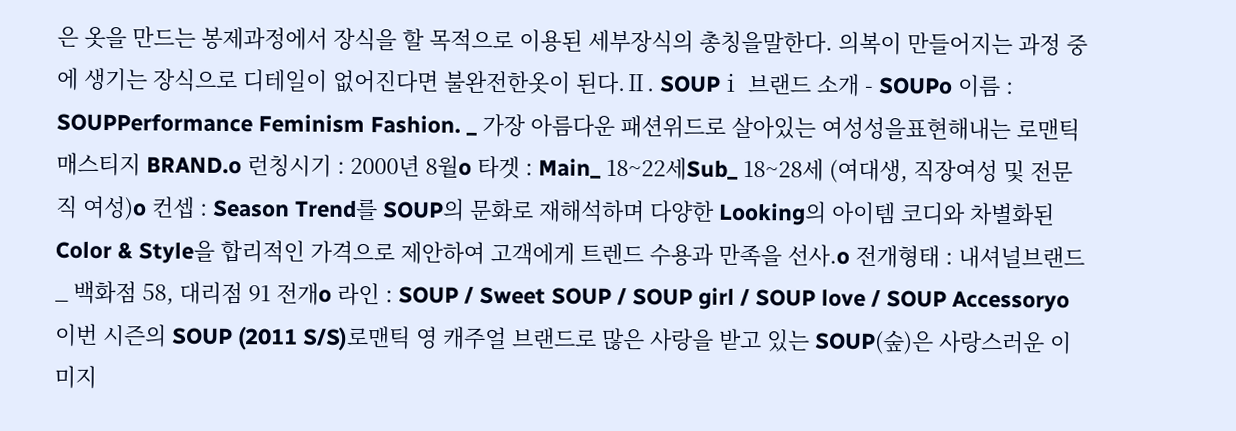은 옷을 만드는 봉제과정에서 장식을 할 목적으로 이용된 세부장식의 총칭을말한다. 의복이 만들어지는 과정 중에 생기는 장식으로 디테일이 없어진다면 불완전한옷이 된다.Ⅱ. SOUPⅰ 브랜드 소개 - SOUPo 이름 : SOUPPerformance Feminism Fashion. _ 가장 아름다운 패션위드로 살아있는 여성성을표현해내는 로맨틱 매스티지 BRAND.o 런칭시기 : 2000년 8월o 타겟 : Main_ 18~22세Sub_ 18~28세 (여대생, 직장여성 및 전문직 여성)o 컨셉 : Season Trend를 SOUP의 문화로 재해석하며 다양한 Looking의 아이템 코디와 차별화된 Color & Style을 합리적인 가격으로 제안하여 고객에게 트렌드 수용과 만족을 선사.o 전개형태 : 내셔널브랜드_ 백화점 58, 대리점 91 전개o 라인 : SOUP / Sweet SOUP / SOUP girl / SOUP love / SOUP Accessoryo 이번 시즌의 SOUP (2011 S/S)로맨틱 영 캐주얼 브랜드로 많은 사랑을 받고 있는 SOUP(숲)은 사랑스러운 이미지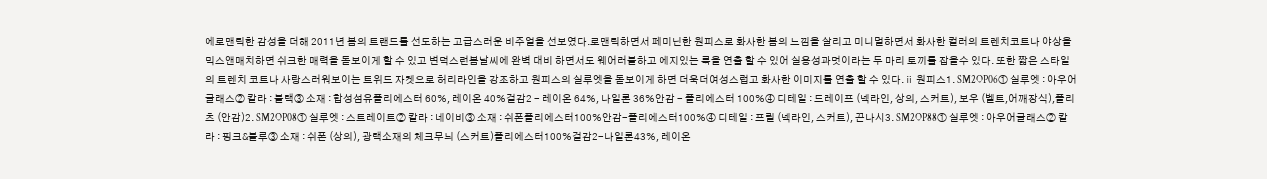에로맨틱한 감성을 더해 2011년 봄의 트랜드를 선도하는 고급스러운 비주얼을 선보였다.로맨틱하면서 페미닌한 원피스로 화사한 봄의 느낌을 살리고 미니멀하면서 화사한 컬러의 트렌치코트나 야상을 믹스앤매치하면 쉬크한 매력을 돋보이게 할 수 있고 변덕스런봄날씨에 완벽 대비 하면서도 웨어러블하고 에지있는 룩을 연출 할 수 있어 실용성과멋이라는 두 마리 토끼를 잡을수 있다. 또한 짧은 스타일의 트렌치 코트나 사랑스러워보이는 트위드 자켓으로 허리라인을 강조하고 원피스의 실루엣을 돋보이게 하면 더욱더여성스럽고 화사한 이미지를 연출 할 수 있다.ⅱ 원피스1. SM2OP06① 실루엣 : 아우어글래스② 칼라 : 블랙③ 소재 : 합성섬유폴리에스터 60%, 레이온 40%겉감2 - 레이온 64%, 나일론 36%안감 - 폴리에스터 100%④ 디테일 : 드레이프 (넥라인, 상의, 스커트), 보우 (벨트,어깨장식),플리츠 (안감)2. SM2OP08① 실루엣 : 스트레이트② 칼라 : 네이비③ 소재 : 쉬폰폴리에스터100%안감-폴리에스터100%④ 디테일 : 프릴 (넥라인, 스커트), 끈나시3. SM2OP88① 실루엣 : 아우어글래스② 칼라 : 핑크&블루③ 소재 : 쉬폰 (상의), 광택소재의 체크무늬 (스커트)폴리에스터100%겉감2-나일론43%, 레이온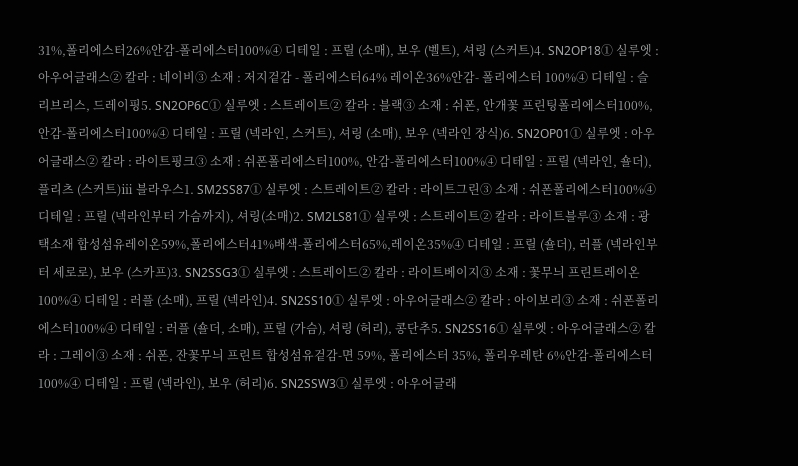31%,폴리에스터26%안감-폴리에스터100%④ 디테일 : 프릴 (소매), 보우 (벨트), 셔링 (스커트)4. SN2OP18① 실루엣 : 아우어글래스② 칼라 : 네이비③ 소재 : 저지겉감 - 폴리에스터64% 레이온36%안감- 폴리에스터 100%④ 디테일 : 슬리브리스, 드레이핑5. SN2OP6C① 실루엣 : 스트레이트② 칼라 : 블랙③ 소재 : 쉬폰, 안개꽃 프린팅폴리에스터100%, 안감-폴리에스터100%④ 디테일 : 프릴 (넥라인, 스커트), 셔링 (소매), 보우 (넥라인 장식)6. SN2OP01① 실루엣 : 아우어글래스② 칼라 : 라이트핑크③ 소재 : 쉬폰폴리에스터100%, 안감-폴리에스터100%④ 디테일 : 프릴 (넥라인, 숄더), 플리츠 (스커트)ⅲ 블라우스1. SM2SS87① 실루엣 : 스트레이트② 칼라 : 라이트그린③ 소재 : 쉬폰폴리에스터100%④ 디테일 : 프릴 (넥라인부터 가슴까지), 셔링(소매)2. SM2LS81① 실루엣 : 스트레이트② 칼라 : 라이트블루③ 소재 : 광택소재 합성섬유레이온59%,폴리에스터41%배색-폴리에스터65%,레이온35%④ 디테일 : 프릴 (숄더), 러플 (넥라인부터 세로로), 보우 (스카프)3. SN2SSG3① 실루엣 : 스트레이드② 칼라 : 라이트베이지③ 소재 : 꽃무늬 프린트레이온100%④ 디테일 : 러플 (소매), 프릴 (넥라인)4. SN2SS10① 실루엣 : 아우어글래스② 칼라 : 아이보리③ 소재 : 쉬폰폴리에스터100%④ 디테일 : 러플 (숄더, 소매), 프릴 (가슴), 셔링 (허리), 콩단추5. SN2SS16① 실루엣 : 아우어글래스② 칼라 : 그레이③ 소재 : 쉬폰, 잔꽃무늬 프린트 합성섬유겉감-면 59%, 폴리에스터 35%, 폴리우레탄 6%안감-폴리에스터 100%④ 디테일 : 프릴 (넥라인), 보우 (허리)6. SN2SSW3① 실루엣 : 아우어글래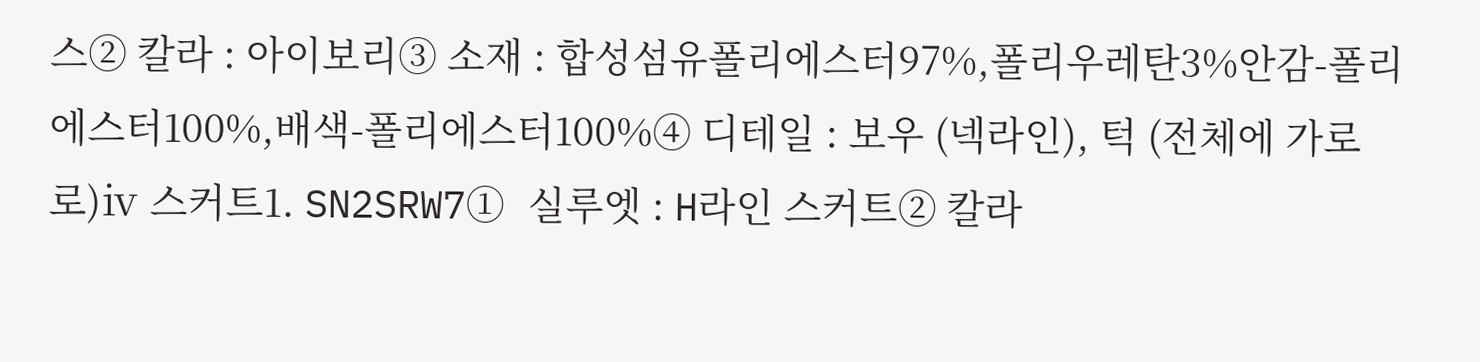스② 칼라 : 아이보리③ 소재 : 합성섬유폴리에스터97%,폴리우레탄3%안감-폴리에스터100%,배색-폴리에스터100%④ 디테일 : 보우 (넥라인), 턱 (전체에 가로로)ⅳ 스커트1. SN2SRW7① 실루엣 : H라인 스커트② 칼라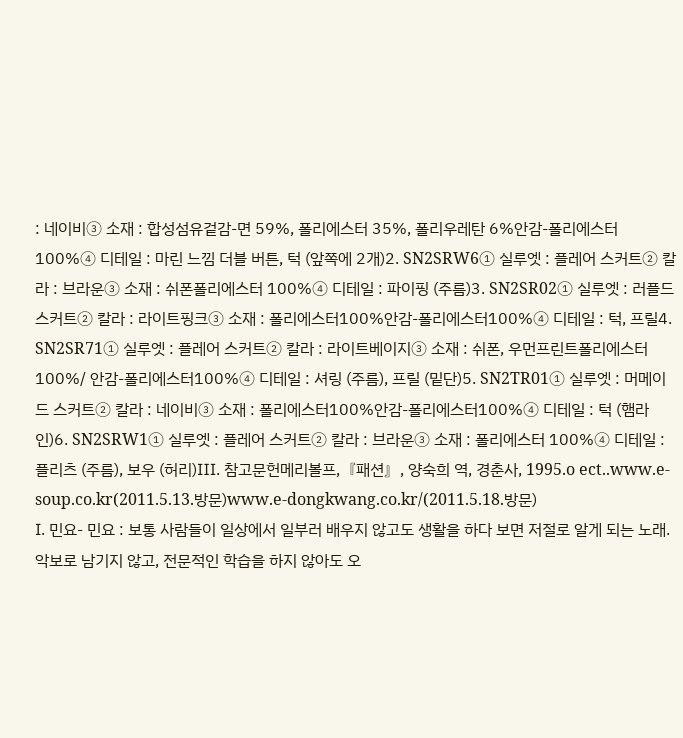: 네이비③ 소재 : 합성섬유겉감-면 59%, 폴리에스터 35%, 폴리우레탄 6%안감-폴리에스터 100%④ 디테일 : 마린 느낌 더블 버튼, 턱 (앞쪽에 2개)2. SN2SRW6① 실루엣 : 플레어 스커트② 칼라 : 브라운③ 소재 : 쉬폰폴리에스터 100%④ 디테일 : 파이핑 (주름)3. SN2SR02① 실루엣 : 러플드 스커트② 칼라 : 라이트핑크③ 소재 : 폴리에스터100%안감-폴리에스터100%④ 디테일 : 턱, 프릴4. SN2SR71① 실루엣 : 플레어 스커트② 칼라 : 라이트베이지③ 소재 : 쉬폰, 우먼프린트폴리에스터100%/ 안감-폴리에스터100%④ 디테일 : 셔링 (주름), 프릴 (밑단)5. SN2TR01① 실루엣 : 머메이드 스커트② 칼라 : 네이비③ 소재 : 폴리에스터100%안감-폴리에스터100%④ 디테일 : 턱 (햄라인)6. SN2SRW1① 실루엣 : 플레어 스커트② 칼라 : 브라운③ 소재 : 폴리에스터 100%④ 디테일 : 플리츠 (주름), 보우 (허리)Ⅲ. 참고문헌메리볼프,『패션』, 양숙희 역, 경춘사, 1995.o ect..www.e-soup.co.kr(2011.5.13.방문)www.e-dongkwang.co.kr/(2011.5.18.방문)
Ⅰ. 민요- 민요 : 보통 사람들이 일상에서 일부러 배우지 않고도 생활을 하다 보면 저절로 알게 되는 노래. 악보로 남기지 않고, 전문적인 학습을 하지 않아도 오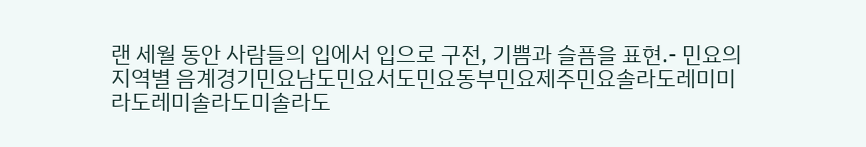랜 세월 동안 사람들의 입에서 입으로 구전, 기쁨과 슬픔을 표현.- 민요의 지역별 음계경기민요남도민요서도민요동부민요제주민요솔라도레미미라도레미솔라도미솔라도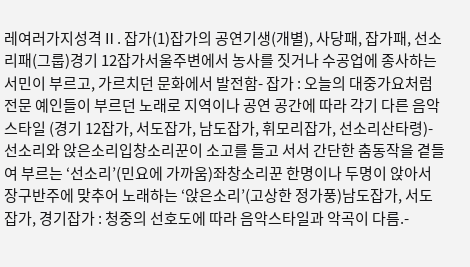레여러가지성격Ⅱ. 잡가(1)잡가의 공연기생(개별), 사당패, 잡가패, 선소리패(그룹)경기 12잡가서울주변에서 농사를 짓거나 수공업에 종사하는 서민이 부르고, 가르치던 문화에서 발전함- 잡가 : 오늘의 대중가요처럼 전문 예인들이 부르던 노래로 지역이나 공연 공간에 따라 각기 다른 음악스타일 (경기 12잡가, 서도잡가, 남도잡가, 휘모리잡가, 선소리산타령)- 선소리와 앉은소리입창소리꾼이 소고를 들고 서서 간단한 춤동작을 곁들여 부르는 ‘선소리’(민요에 가까움)좌창소리꾼 한명이나 두명이 앉아서 장구반주에 맞추어 노래하는 ‘앉은소리’(고상한 정가풍)남도잡가, 서도잡가, 경기잡가 : 청중의 선호도에 따라 음악스타일과 악곡이 다름.-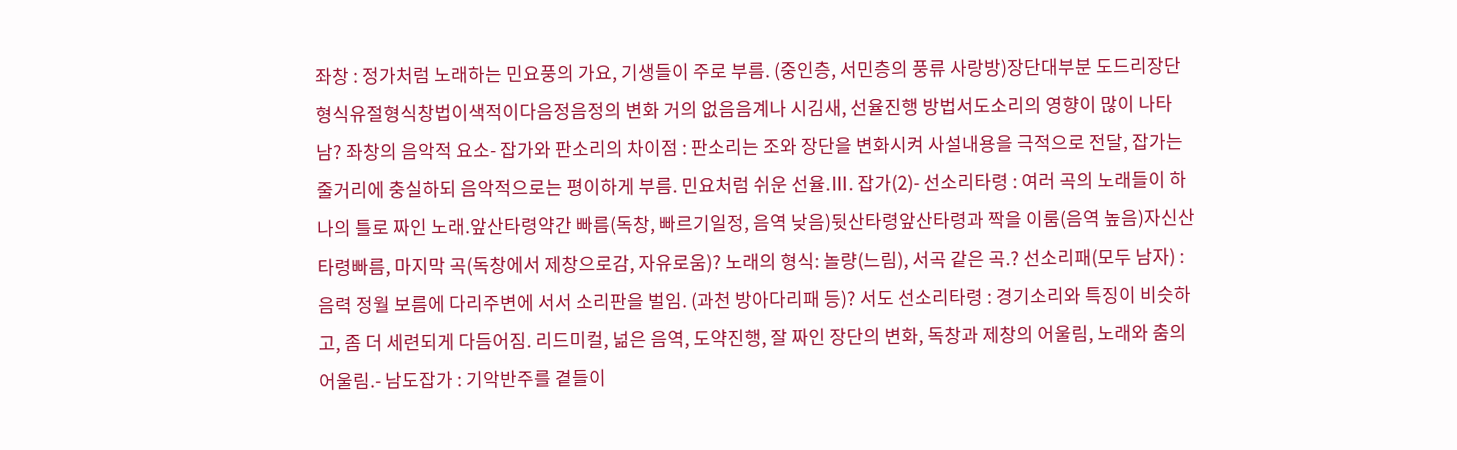좌창 : 정가처럼 노래하는 민요풍의 가요, 기생들이 주로 부름. (중인층, 서민층의 풍류 사랑방)장단대부분 도드리장단형식유절형식창법이색적이다음정음정의 변화 거의 없음음계나 시김새, 선율진행 방법서도소리의 영향이 많이 나타남? 좌창의 음악적 요소- 잡가와 판소리의 차이점 : 판소리는 조와 장단을 변화시켜 사설내용을 극적으로 전달, 잡가는 줄거리에 충실하되 음악적으로는 평이하게 부름. 민요처럼 쉬운 선율.Ⅲ. 잡가(2)- 선소리타령 : 여러 곡의 노래들이 하나의 틀로 짜인 노래.앞산타령약간 빠름(독창, 빠르기일정, 음역 낮음)뒷산타령앞산타령과 짝을 이룸(음역 높음)자신산타령빠름, 마지막 곡(독창에서 제창으로감, 자유로움)? 노래의 형식: 놀량(느림), 서곡 같은 곡.? 선소리패(모두 남자) : 음력 정월 보름에 다리주변에 서서 소리판을 벌임. (과천 방아다리패 등)? 서도 선소리타령 : 경기소리와 특징이 비슷하고, 좀 더 세련되게 다듬어짐. 리드미컬, 넒은 음역, 도약진행, 잘 짜인 장단의 변화, 독창과 제창의 어울림, 노래와 춤의 어울림.- 남도잡가 : 기악반주를 곁들이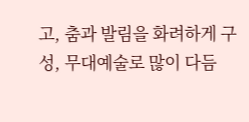고, 춤과 발림을 화려하게 구성, 무대예술로 많이 다듬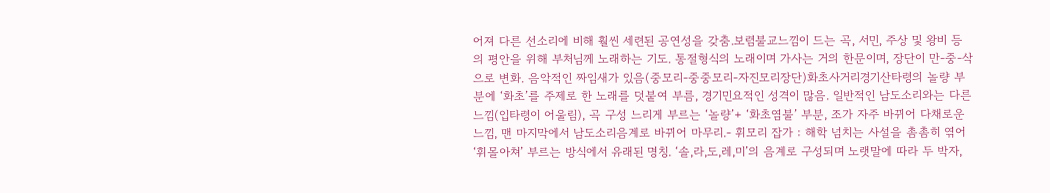어져 다른 선소리에 비해 훨씬 세련된 공연성을 갖춤.보렴불교느낌이 드는 곡, 서민, 주상 및 왕비 등의 평안을 위해 부처님께 노래하는 기도. 통절형식의 노래이며 가사는 거의 한문이며, 장단이 만-중-삭으로 변화. 음악적인 짜임새가 있음(중모리-중중모리-자진모리장단)화초사거리경기산타령의 놀량 부분에 ‘화초’를 주제로 한 노래를 덧붙여 부름, 경기민요적인 성격이 많음. 일반적인 남도소리와는 다른 느낌(입타령이 어울림), 곡 구성 느리게 부르는 ‘놀량’+ ‘화초염불’ 부분, 조가 자주 바뀌어 다채로운 느낌, 맨 마지막에서 남도소리음계로 바뀌어 마무리.- 휘모리 잡가 : 해학 넘치는 사설을 촘촘히 엮어 ‘휘몰아쳐’ 부르는 방식에서 유래된 명칭. ‘솔,라,도,레,미’의 음계로 구성되며 노랫말에 따라 두 박자,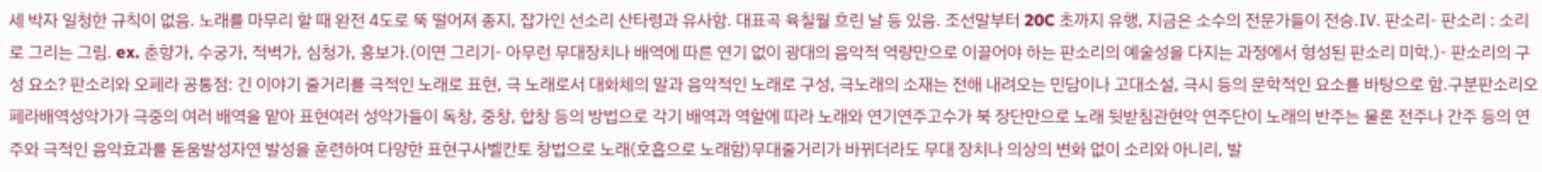세 박자 일청한 규칙이 없음. 노래를 마무리 할 때 완전 4도로 뚝 떨어져 종지, 잡가인 선소리 산타령과 유사함. 대표곡 육칠월 흐린 날 등 있음. 조선말부터 20C 초까지 유행, 지금은 소수의 전문가들이 전승.Ⅳ. 판소리- 판소리 : 소리로 그리는 그림. ex. 춘향가, 수궁가, 적벽가, 심청가, 흥보가.(이면 그리기- 아무런 무대장치나 배역에 따른 연기 없이 광대의 음악적 역량만으로 이끌어야 하는 판소리의 예술성을 다지는 과정에서 형성된 판소리 미학.)- 판소리의 구성 요소? 판소리와 오페라 공통점: 긴 이야기 줄거리를 극적인 노래로 표현, 극 노래로서 대화체의 말과 음악적인 노래로 구성, 극노래의 소재는 전해 내려오는 민담이나 고대소설, 극시 등의 문학적인 요소를 바탕으로 함.구분판소리오페라배역성악가가 극중의 여러 배역을 맡아 표현여러 성악가들이 독창, 중창, 합창 등의 방법으로 각기 배역과 역할에 따라 노래와 연기연주고수가 북 장단만으로 노래 뒷받침관현악 연주단이 노래의 반주는 물론 전주나 간주 등의 연주와 극적인 음악효과를 돋움발성자연 발성을 훈련하여 다양한 표현구사벨칸토 창법으로 노래(호흡으로 노래함)무대줄거리가 바뀌더라도 무대 장치나 의상의 변화 없이 소리와 아니리, 발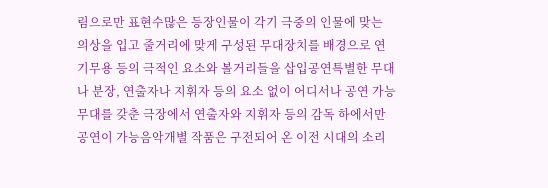림으로만 표현수많은 등장인물이 각기 극중의 인물에 맞는 의상을 입고 줄거리에 맞게 구성된 무대장치를 배경으로 연기무용 등의 극적인 요소와 볼거리들을 삽입공연특별한 무대나 분장, 연출자나 지휘자 등의 요소 없이 어디서나 공연 가능무대를 갖춘 극장에서 연출자와 지휘자 등의 감독 하에서만 공연이 가능음악개별 작품은 구전되어 온 이전 시대의 소리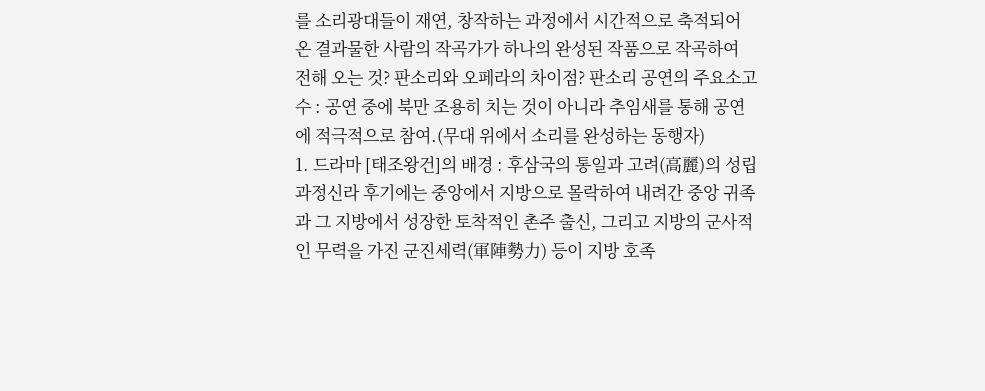를 소리광대들이 재연, 창작하는 과정에서 시간적으로 축적되어 온 결과물한 사람의 작곡가가 하나의 완성된 작품으로 작곡하여 전해 오는 것? 판소리와 오페라의 차이점? 판소리 공연의 주요소고수 : 공연 중에 북만 조용히 치는 것이 아니라 추임새를 통해 공연에 적극적으로 참여.(무대 위에서 소리를 완성하는 동행자)
1. 드라마 [태조왕건]의 배경 : 후삼국의 통일과 고려(高麗)의 성립과정신라 후기에는 중앙에서 지방으로 몰락하여 내려간 중앙 귀족과 그 지방에서 성장한 토착적인 촌주 출신, 그리고 지방의 군사적인 무력을 가진 군진세력(軍陣勢力) 등이 지방 호족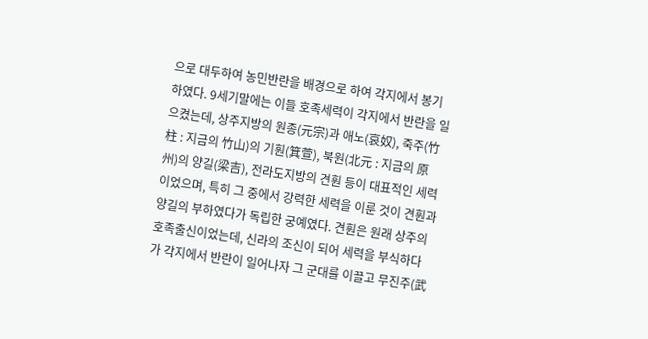으로 대두하여 농민반란을 배경으로 하여 각지에서 봉기하였다. 9세기말에는 이들 호족세력이 각지에서 반란을 일으켰는데, 상주지방의 원종(元宗)과 애노(哀奴), 죽주(竹柱 : 지금의 竹山)의 기훤(箕萱), 북원(北元 : 지금의 原州)의 양길(梁吉), 전라도지방의 견훤 등이 대표적인 세력이었으며, 특히 그 중에서 강력한 세력을 이룬 것이 견훤과 양길의 부하였다가 독립한 궁예였다. 견훤은 원래 상주의 호족출신이었는데, 신라의 조신이 되어 세력을 부식하다가 각지에서 반란이 일어나자 그 군대를 이끌고 무진주(武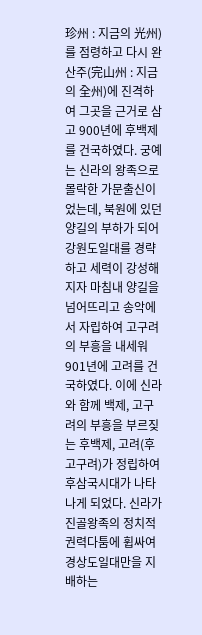珍州 : 지금의 光州)를 점령하고 다시 완산주(完山州 : 지금의 全州)에 진격하여 그곳을 근거로 삼고 900년에 후백제를 건국하였다. 궁예는 신라의 왕족으로 몰락한 가문출신이었는데, 북원에 있던 양길의 부하가 되어 강원도일대를 경략하고 세력이 강성해지자 마침내 양길을 넘어뜨리고 송악에서 자립하여 고구려의 부흥을 내세워 901년에 고려를 건국하였다. 이에 신라와 함께 백제, 고구려의 부흥을 부르짖는 후백제, 고려(후고구려)가 정립하여 후삼국시대가 나타나게 되었다. 신라가 진골왕족의 정치적 권력다툼에 휩싸여 경상도일대만을 지배하는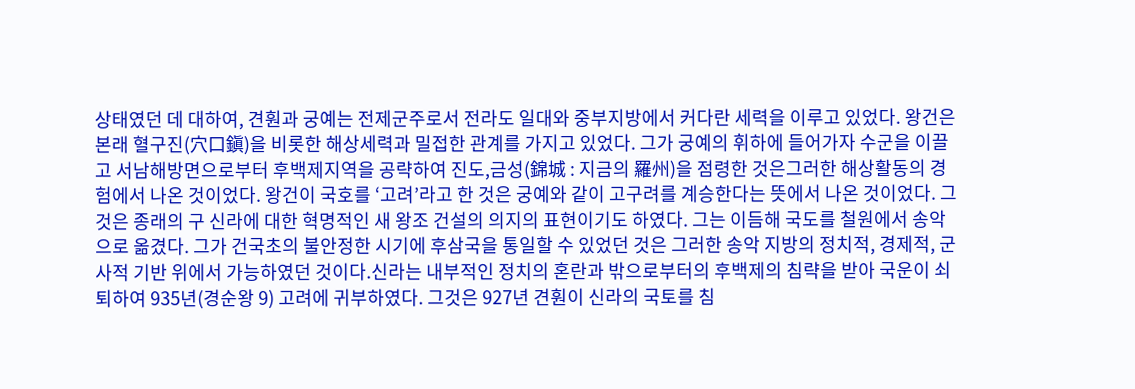상태였던 데 대하여, 견훤과 궁예는 전제군주로서 전라도 일대와 중부지방에서 커다란 세력을 이루고 있었다. 왕건은 본래 혈구진(穴口鎭)을 비롯한 해상세력과 밀접한 관계를 가지고 있었다. 그가 궁예의 휘하에 들어가자 수군을 이끌고 서남해방면으로부터 후백제지역을 공략하여 진도,금성(錦城 : 지금의 羅州)을 점령한 것은그러한 해상활동의 경험에서 나온 것이었다. 왕건이 국호를 ‘고려’라고 한 것은 궁예와 같이 고구려를 계승한다는 뜻에서 나온 것이었다. 그것은 종래의 구 신라에 대한 혁명적인 새 왕조 건설의 의지의 표현이기도 하였다. 그는 이듬해 국도를 철원에서 송악으로 옮겼다. 그가 건국초의 불안정한 시기에 후삼국을 통일할 수 있었던 것은 그러한 송악 지방의 정치적, 경제적, 군사적 기반 위에서 가능하였던 것이다.신라는 내부적인 정치의 혼란과 밖으로부터의 후백제의 침략을 받아 국운이 쇠퇴하여 935년(경순왕 9) 고려에 귀부하였다. 그것은 927년 견훤이 신라의 국토를 침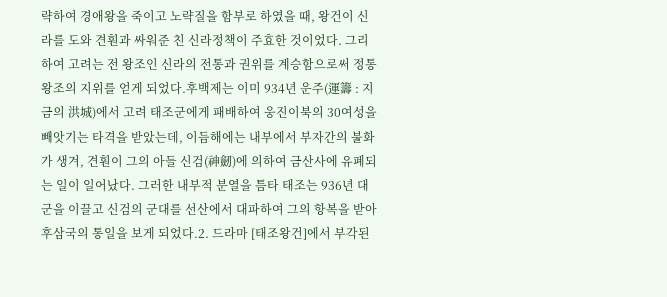략하여 경애왕을 죽이고 노략질을 함부로 하였을 때, 왕건이 신라를 도와 견훤과 싸워준 친 신라정책이 주효한 것이었다. 그리하여 고려는 전 왕조인 신라의 전통과 권위를 계승함으로써 정통왕조의 지위를 얻게 되었다.후백제는 이미 934년 운주(運籌 : 지금의 洪城)에서 고려 태조군에게 패배하여 웅진이북의 30여성을 빼앗기는 타격을 받았는데, 이듬해에는 내부에서 부자간의 불화가 생겨, 견훤이 그의 아들 신검(神劒)에 의하여 금산사에 유폐되는 일이 일어났다. 그러한 내부적 분열을 틈타 태조는 936년 대군을 이끌고 신검의 군대를 선산에서 대파하여 그의 항복을 받아 후삼국의 통일을 보게 되었다.2. 드라마 [태조왕건]에서 부각된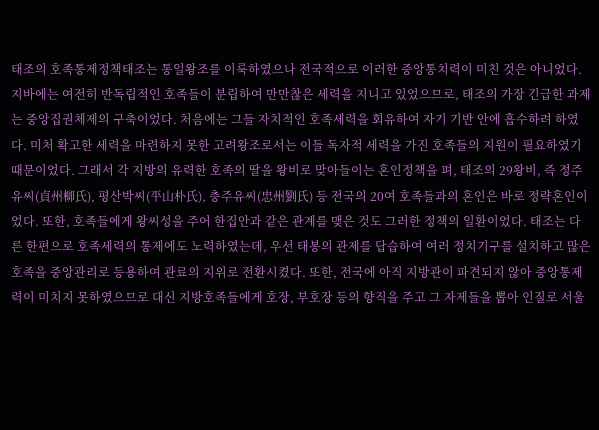태조의 호족통제정책태조는 통일왕조를 이룩하였으나 전국적으로 이러한 중앙통치력이 미친 것은 아니었다. 지바에는 여전히 반독립적인 호족들이 분립하여 만만찮은 세력을 지니고 있었으므로, 태조의 가장 긴급한 과제는 중앙집권체제의 구축이었다. 처음에는 그들 자치적인 호족세력을 회유하여 자기 기반 안에 흡수하려 하였다. 미처 확고한 세력을 마련하지 못한 고려왕조로서는 이들 독자적 세력을 가진 호족들의 지원이 필요하였기 때문이었다. 그래서 각 지방의 유력한 호족의 딸을 왕비로 맞아들이는 혼인정책을 펴, 태조의 29왕비, 즉 정주유씨(貞州柳氏), 평산박씨(平山朴氏), 충주유씨(忠州劉氏) 등 전국의 20여 호족들과의 혼인은 바로 정략혼인이었다. 또한, 호족들에게 왕씨성을 주어 한집안과 같은 관계를 맺은 것도 그러한 정책의 일환이었다. 태조는 다른 한편으로 호족세력의 통제에도 노력하였는데, 우선 태봉의 관제를 답습하여 여러 정치기구를 설치하고 많은 호족을 중앙관리로 등용하여 관료의 지위로 전환시켰다. 또한, 전국에 아직 지방관이 파견되지 않아 중앙통제력이 미치지 못하였으므로 대신 지방호족들에게 호장, 부호장 등의 향직을 주고 그 자제들을 뽑아 인질로 서울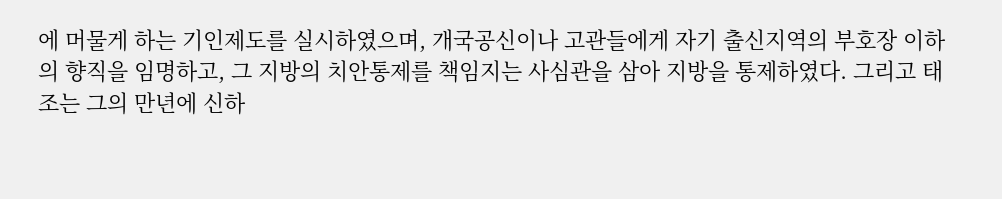에 머물게 하는 기인제도를 실시하였으며, 개국공신이나 고관들에게 자기 출신지역의 부호장 이하의 향직을 임명하고, 그 지방의 치안통제를 책임지는 사심관을 삼아 지방을 통제하였다. 그리고 태조는 그의 만년에 신하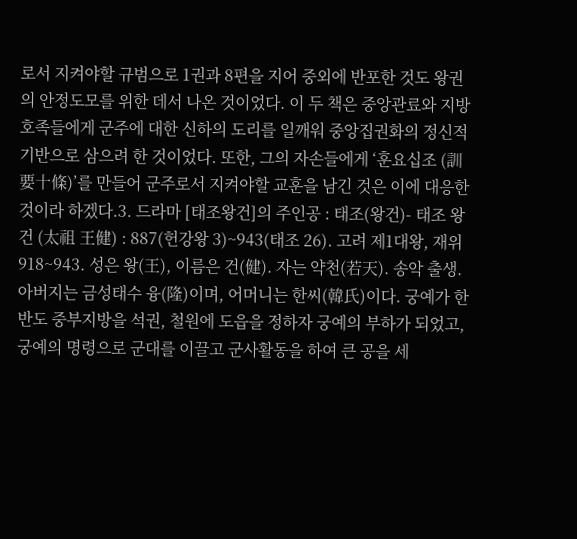로서 지켜야할 규범으로 1권과 8편을 지어 중외에 반포한 것도 왕권의 안정도모를 위한 데서 나온 것이었다. 이 두 책은 중앙관료와 지방호족들에게 군주에 대한 신하의 도리를 일깨워 중앙집권화의 정신적 기반으로 삼으려 한 것이었다. 또한, 그의 자손들에게 ‘훈요십조 (訓要十條)’를 만들어 군주로서 지켜야할 교훈을 남긴 것은 이에 대응한 것이라 하겠다.3. 드라마 [태조왕건]의 주인공 : 태조(왕건)- 태조 왕건 (太祖 王健) : 887(헌강왕 3)~943(태조 26). 고려 제1대왕, 재위 918~943. 성은 왕(王), 이름은 건(健). 자는 약천(若天). 송악 출생. 아버지는 금성태수 융(隆)이며, 어머니는 한씨(韓氏)이다. 궁예가 한반도 중부지방을 석권, 철원에 도읍을 정하자 궁예의 부하가 되었고, 궁예의 명령으로 군대를 이끌고 군사활동을 하여 큰 공을 세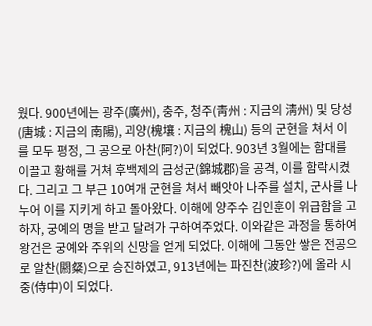웠다. 900년에는 광주(廣州), 충주, 청주(靑州 : 지금의 淸州) 및 당성(唐城 : 지금의 南陽), 괴양(槐壤 : 지금의 槐山) 등의 군현을 쳐서 이를 모두 평정, 그 공으로 아찬(阿?)이 되었다. 903년 3월에는 함대를 이끌고 황해를 거쳐 후백제의 금성군(錦城郡)을 공격, 이를 함락시켰다. 그리고 그 부근 10여개 군현을 쳐서 빼앗아 나주를 설치, 군사를 나누어 이를 지키게 하고 돌아왔다. 이해에 양주수 김인훈이 위급함을 고하자, 궁예의 명을 받고 달려가 구하여주었다. 이와같은 과정을 통하여 왕건은 궁예와 주위의 신망을 얻게 되었다. 이해에 그동안 쌓은 전공으로 알찬(閼粲)으로 승진하였고, 913년에는 파진찬(波珍?)에 올라 시중(侍中)이 되었다.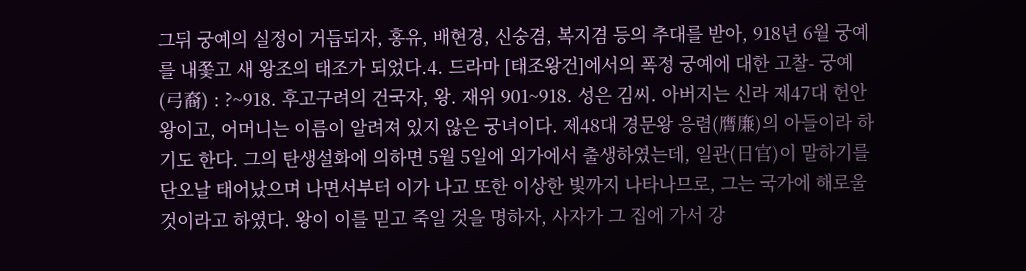그뒤 궁예의 실정이 거듭되자, 홍유, 배현경, 신숭겸, 복지겸 등의 추대를 받아, 918년 6월 궁예를 내쫓고 새 왕조의 태조가 되었다.4. 드라마 [태조왕건]에서의 폭정 궁예에 대한 고찰- 궁예 (弓裔) : ?~918. 후고구려의 건국자, 왕. 재위 901~918. 성은 김씨. 아버지는 신라 제47대 헌안왕이고, 어머니는 이름이 알려져 있지 않은 궁녀이다. 제48대 경문왕 응렴(膺廉)의 아들이라 하기도 한다. 그의 탄생설화에 의하면 5월 5일에 외가에서 출생하였는데, 일관(日官)이 말하기를 단오날 태어났으며 나면서부터 이가 나고 또한 이상한 빛까지 나타나므로, 그는 국가에 해로울 것이라고 하였다. 왕이 이를 믿고 죽일 것을 명하자, 사자가 그 집에 가서 강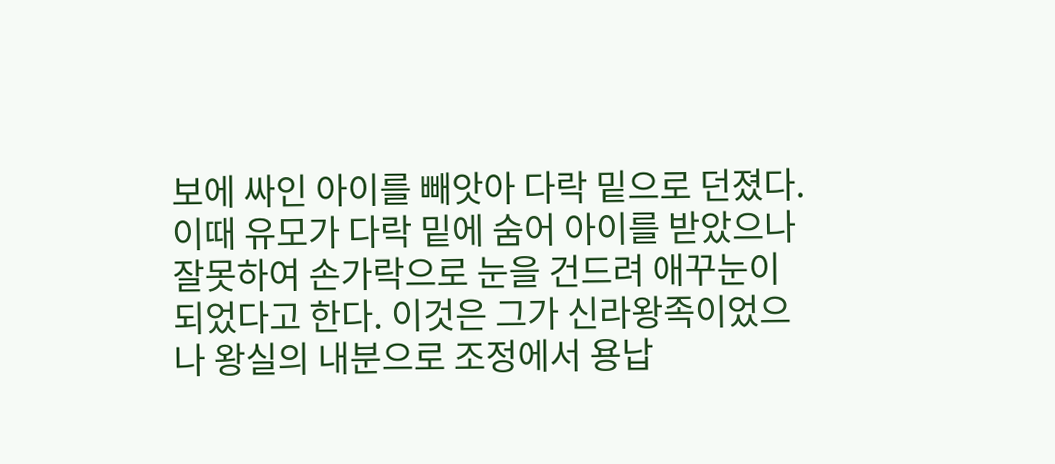보에 싸인 아이를 빼앗아 다락 밑으로 던졌다. 이때 유모가 다락 밑에 숨어 아이를 받았으나 잘못하여 손가락으로 눈을 건드려 애꾸눈이 되었다고 한다. 이것은 그가 신라왕족이었으나 왕실의 내분으로 조정에서 용납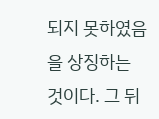되지 못하였음을 상징하는 것이다. 그 뒤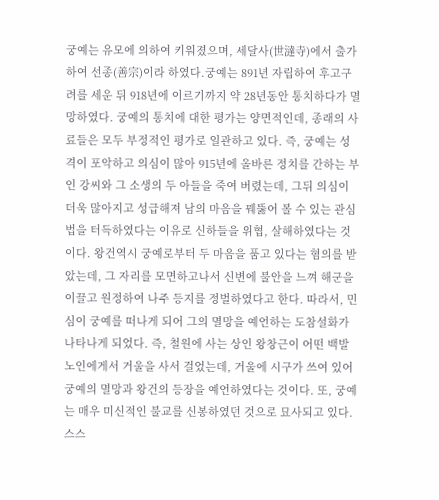궁예는 유모에 의하여 키워졌으며, 세달사(世澾寺)에서 출가하여 선종(善宗)이라 하였다.궁예는 891년 자립하여 후고구려를 세운 뒤 918년에 이르기까지 약 28년동안 통치하다가 멸망하였다. 궁예의 통치에 대한 평가는 양면적인데, 종래의 사료들은 모두 부정적인 평가로 일관하고 있다. 즉, 궁예는 성격이 포악하고 의심이 많아 915년에 올바른 정치를 간하는 부인 강씨와 그 소생의 두 아들을 죽여 버렸는데, 그뒤 의심이 더욱 많아지고 성급해져 남의 마음을 꿰뚫어 볼 수 있는 관심법을 터득하였다는 이유로 신하들을 위협, 살해하였다는 것이다. 왕건역시 궁예로부터 두 마음을 품고 있다는 혐의를 받았는데, 그 자리를 모면하고나서 신변에 불안을 느껴 해군을 이끌고 원정하여 나주 등지를 정벌하였다고 한다. 따라서, 민심이 궁예를 떠나게 되어 그의 멸망을 예언하는 도참설화가 나타나게 되었다. 즉, 철원에 사는 상인 왕창근이 어떤 백발노인에게서 거울을 사서 걸었는데, 거울에 시구가 쓰여 있어 궁예의 멸망과 왕건의 등장을 예언하였다는 것이다. 또, 궁예는 매우 미신적인 불교를 신봉하였던 것으로 묘사되고 있다. 스스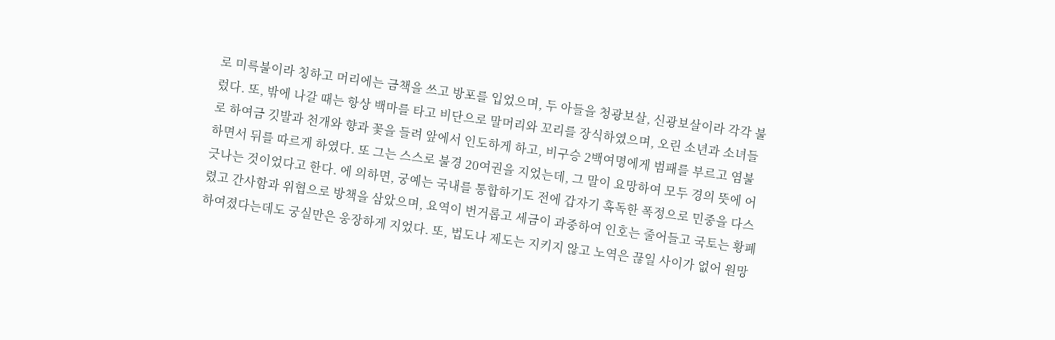로 미륵불이라 칭하고 머리에는 금책을 쓰고 방포를 입었으며, 두 아들을 청광보살, 신광보살이라 각각 불렀다. 또, 밖에 나갈 때는 항상 백마를 타고 비단으로 말머리와 꼬리를 장식하였으며, 오린 소년과 소녀들로 하여금 깃발과 천개와 향과 꽃을 들려 앞에서 인도하게 하고, 비구승 2백여명에게 범패를 부르고 염불하면서 뒤를 따르게 하였다. 또 그는 스스로 불경 20여권을 지었는데, 그 말이 요망하여 모두 경의 뜻에 어긋나는 것이었다고 한다. 에 의하면, 궁예는 국내를 통합하기도 전에 갑자기 혹독한 폭정으로 민중을 다스렸고 간사함과 위협으로 방책을 삼았으며, 요역이 번거롭고 세금이 과중하여 인호는 줄어들고 국토는 황폐하여졌다는데도 궁실만은 웅장하게 지었다. 또, 법도나 제도는 지키지 않고 노역은 끊일 사이가 없어 원망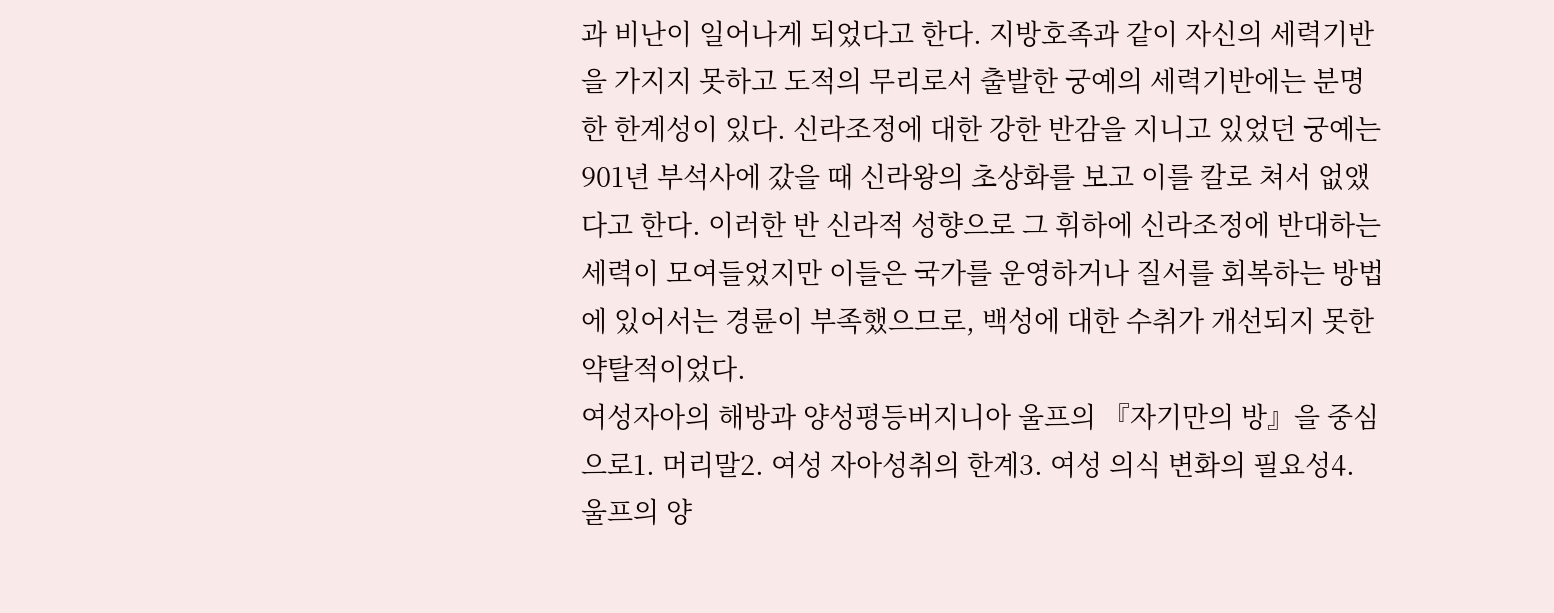과 비난이 일어나게 되었다고 한다. 지방호족과 같이 자신의 세력기반을 가지지 못하고 도적의 무리로서 출발한 궁예의 세력기반에는 분명한 한계성이 있다. 신라조정에 대한 강한 반감을 지니고 있었던 궁예는 901년 부석사에 갔을 때 신라왕의 초상화를 보고 이를 칼로 쳐서 없앴다고 한다. 이러한 반 신라적 성향으로 그 휘하에 신라조정에 반대하는 세력이 모여들었지만 이들은 국가를 운영하거나 질서를 회복하는 방법에 있어서는 경륜이 부족했으므로, 백성에 대한 수취가 개선되지 못한 약탈적이었다.
여성자아의 해방과 양성평등버지니아 울프의 『자기만의 방』을 중심으로1. 머리말2. 여성 자아성취의 한계3. 여성 의식 변화의 필요성4. 울프의 양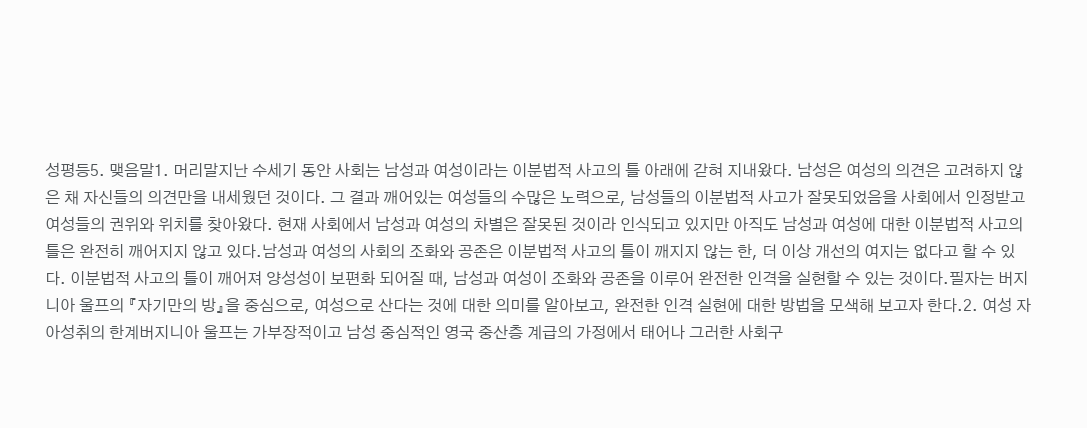성평등5. 맺음말1. 머리말지난 수세기 동안 사회는 남성과 여성이라는 이분법적 사고의 틀 아래에 갇혀 지내왔다. 남성은 여성의 의견은 고려하지 않은 채 자신들의 의견만을 내세웠던 것이다. 그 결과 깨어있는 여성들의 수많은 노력으로, 남성들의 이분법적 사고가 잘못되었음을 사회에서 인정받고 여성들의 권위와 위치를 찾아왔다. 현재 사회에서 남성과 여성의 차별은 잘못된 것이라 인식되고 있지만 아직도 남성과 여성에 대한 이분법적 사고의 틀은 완전히 깨어지지 않고 있다.남성과 여성의 사회의 조화와 공존은 이분법적 사고의 틀이 깨지지 않는 한, 더 이상 개선의 여지는 없다고 할 수 있다. 이분법적 사고의 틀이 깨어져 양성성이 보편화 되어질 때, 남성과 여성이 조화와 공존을 이루어 완전한 인격을 실현할 수 있는 것이다.필자는 버지니아 울프의 『자기만의 방』을 중심으로, 여성으로 산다는 것에 대한 의미를 알아보고, 완전한 인격 실현에 대한 방법을 모색해 보고자 한다.2. 여성 자아성취의 한계버지니아 울프는 가부장적이고 남성 중심적인 영국 중산층 계급의 가정에서 태어나 그러한 사회구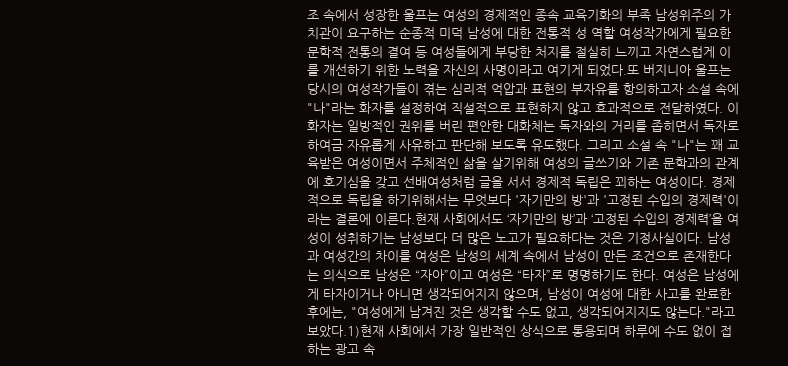조 속에서 성장한 울프는 여성의 경제적인 종속 교육기화의 부족 남성위주의 가치관이 요구하는 순종적 미덕 남성에 대한 전통적 성 역할 여성작가에게 필요한 문학적 전통의 결여 등 여성들에게 부당한 처지를 절실히 느끼고 자연스럽게 이를 개선하기 위한 노력을 자신의 사명이라고 여기게 되었다.또 버지니아 울프는 당시의 여성작가들이 겪는 심리적 억압과 표현의 부자유를 항의하고자 소설 속에 "나"라는 화자를 설정하여 직설적으로 표현하지 않고 효과적으로 전달하였다. 이 화자는 일방적인 권위를 버린 편안한 대화체는 독자와의 거리를 좁히면서 독자로 하여금 자유롭게 사유하고 판단해 보도록 유도했다. 그리고 소설 속 "나"는 꽤 교육받은 여성이면서 주체적인 삶을 살기위해 여성의 글쓰기와 기존 문학과의 관계에 호기심을 갖고 선배여성처럼 글을 서서 경제적 독립은 꾀하는 여성이다. 경제적으로 독립을 하기위해서는 무엇보다 '자기만의 방'과 '고정된 수입의 경제력'이라는 결론에 이른다.현재 사회에서도 ‘자기만의 방’과 ‘고정된 수입의 경제력’을 여성이 성취하기는 남성보다 더 많은 노고가 필요하다는 것은 기정사실이다. 남성과 여성간의 차이를 여성은 남성의 세계 속에서 남성이 만든 조건으로 존재한다는 의식으로 남성은 “자아”이고 여성은 “타자”로 명명하기도 한다. 여성은 남성에게 타자이거나 아니면 생각되어지지 않으며, 남성이 여성에 대한 사고를 완료한 후에는, "여성에게 남겨진 것은 생각할 수도 없고, 생각되어지지도 않는다."라고 보았다.1)현재 사회에서 가장 일반적인 상식으로 통용되며 하루에 수도 없이 접하는 광고 속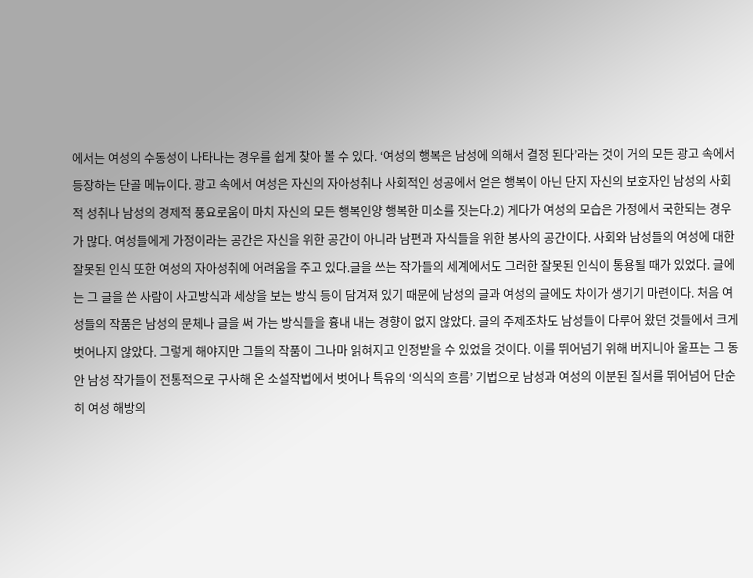에서는 여성의 수동성이 나타나는 경우를 쉽게 찾아 볼 수 있다. ‘여성의 행복은 남성에 의해서 결정 된다’라는 것이 거의 모든 광고 속에서 등장하는 단골 메뉴이다. 광고 속에서 여성은 자신의 자아성취나 사회적인 성공에서 얻은 행복이 아닌 단지 자신의 보호자인 남성의 사회적 성취나 남성의 경제적 풍요로움이 마치 자신의 모든 행복인양 행복한 미소를 짓는다.2) 게다가 여성의 모습은 가정에서 국한되는 경우가 많다. 여성들에게 가정이라는 공간은 자신을 위한 공간이 아니라 남편과 자식들을 위한 봉사의 공간이다. 사회와 남성들의 여성에 대한 잘못된 인식 또한 여성의 자아성취에 어려움을 주고 있다.글을 쓰는 작가들의 세계에서도 그러한 잘못된 인식이 통용될 때가 있었다. 글에는 그 글을 쓴 사람이 사고방식과 세상을 보는 방식 등이 담겨져 있기 때문에 남성의 글과 여성의 글에도 차이가 생기기 마련이다. 처음 여성들의 작품은 남성의 문체나 글을 써 가는 방식들을 흉내 내는 경향이 없지 않았다. 글의 주제조차도 남성들이 다루어 왔던 것들에서 크게 벗어나지 않았다. 그렇게 해야지만 그들의 작품이 그나마 읽혀지고 인정받을 수 있었을 것이다. 이를 뛰어넘기 위해 버지니아 울프는 그 동안 남성 작가들이 전통적으로 구사해 온 소설작법에서 벗어나 특유의 ‘의식의 흐름’ 기법으로 남성과 여성의 이분된 질서를 뛰어넘어 단순히 여성 해방의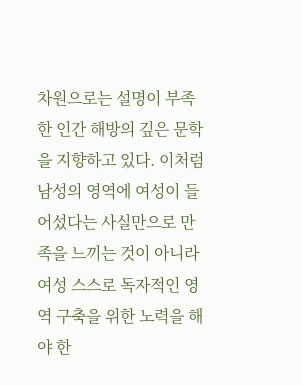차원으로는 설명이 부족한 인간 해방의 깊은 문학을 지향하고 있다. 이처럼 남성의 영역에 여성이 들어섰다는 사실만으로 만족을 느끼는 것이 아니라 여성 스스로 독자적인 영역 구축을 위한 노력을 해야 한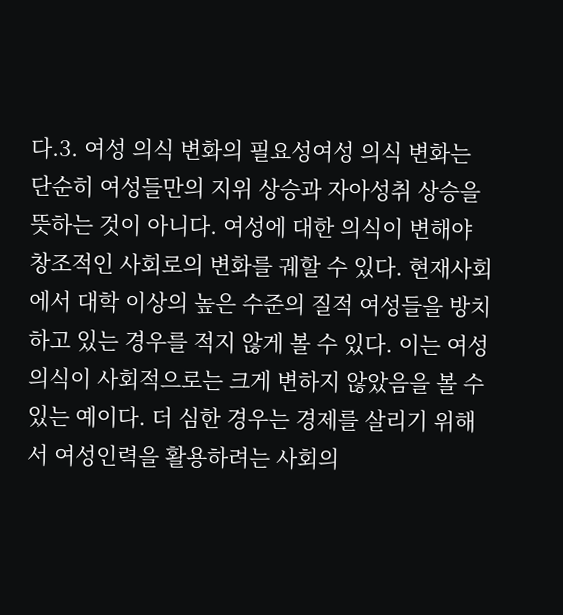다.3. 여성 의식 변화의 필요성여성 의식 변화는 단순히 여성들만의 지위 상승과 자아성취 상승을 뜻하는 것이 아니다. 여성에 대한 의식이 변해야 창조적인 사회로의 변화를 궤할 수 있다. 현재사회에서 대학 이상의 높은 수준의 질적 여성들을 방치하고 있는 경우를 적지 않게 볼 수 있다. 이는 여성의식이 사회적으로는 크게 변하지 않았음을 볼 수 있는 예이다. 더 심한 경우는 경제를 살리기 위해서 여성인력을 활용하려는 사회의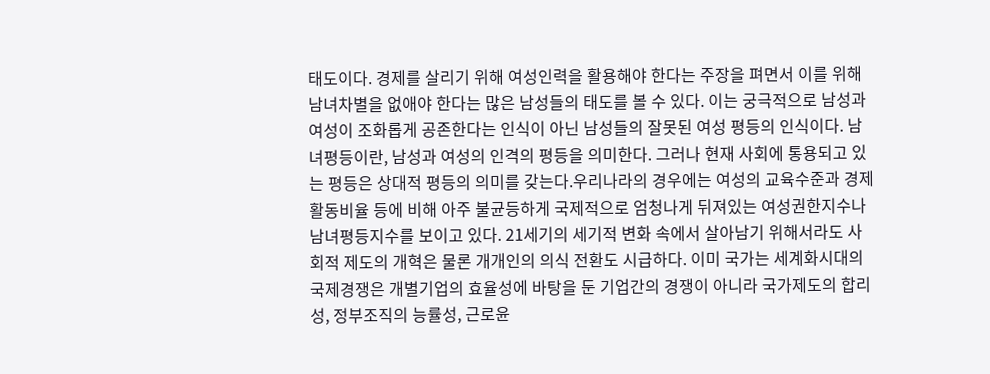태도이다. 경제를 살리기 위해 여성인력을 활용해야 한다는 주장을 펴면서 이를 위해 남녀차별을 없애야 한다는 많은 남성들의 태도를 볼 수 있다. 이는 궁극적으로 남성과 여성이 조화롭게 공존한다는 인식이 아닌 남성들의 잘못된 여성 평등의 인식이다. 남녀평등이란, 남성과 여성의 인격의 평등을 의미한다. 그러나 현재 사회에 통용되고 있는 평등은 상대적 평등의 의미를 갖는다.우리나라의 경우에는 여성의 교육수준과 경제활동비율 등에 비해 아주 불균등하게 국제적으로 엄청나게 뒤져있는 여성권한지수나 남녀평등지수를 보이고 있다. 21세기의 세기적 변화 속에서 살아남기 위해서라도 사회적 제도의 개혁은 물론 개개인의 의식 전환도 시급하다. 이미 국가는 세계화시대의 국제경쟁은 개별기업의 효율성에 바탕을 둔 기업간의 경쟁이 아니라 국가제도의 합리성, 정부조직의 능률성, 근로윤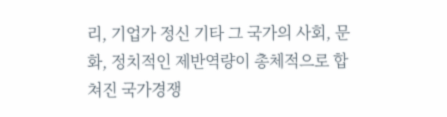리, 기업가 정신 기타 그 국가의 사회, 문화, 정치적인 제반역량이 총체적으로 합쳐진 국가경쟁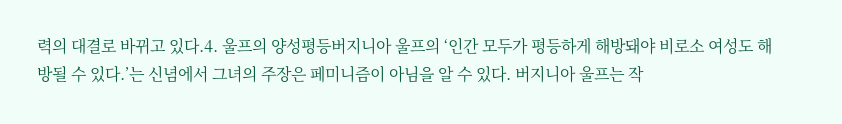력의 대결로 바뀌고 있다.4. 울프의 양성평등버지니아 울프의 ‘인간 모두가 평등하게 해방돼야 비로소 여성도 해방될 수 있다.’는 신념에서 그녀의 주장은 페미니즘이 아님을 알 수 있다. 버지니아 울프는 작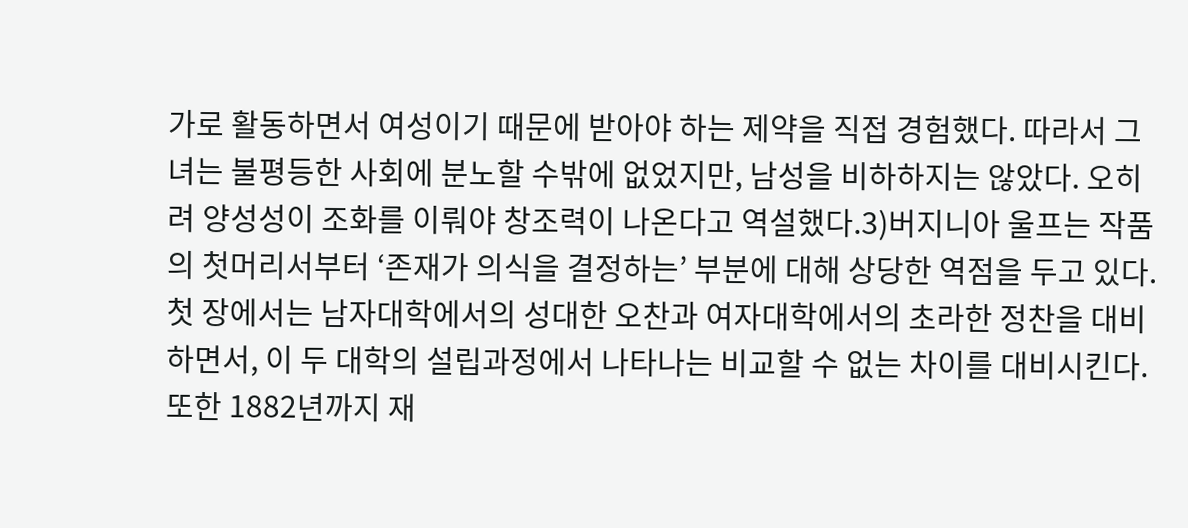가로 활동하면서 여성이기 때문에 받아야 하는 제약을 직접 경험했다. 따라서 그녀는 불평등한 사회에 분노할 수밖에 없었지만, 남성을 비하하지는 않았다. 오히려 양성성이 조화를 이뤄야 창조력이 나온다고 역설했다.3)버지니아 울프는 작품의 첫머리서부터 ‘존재가 의식을 결정하는’ 부분에 대해 상당한 역점을 두고 있다. 첫 장에서는 남자대학에서의 성대한 오찬과 여자대학에서의 초라한 정찬을 대비하면서, 이 두 대학의 설립과정에서 나타나는 비교할 수 없는 차이를 대비시킨다. 또한 1882년까지 재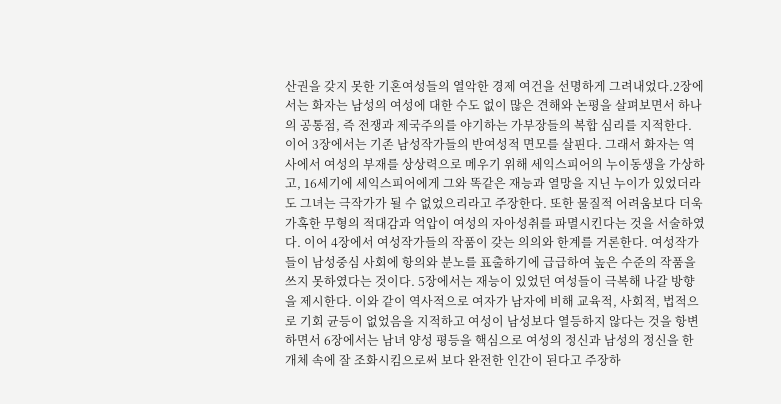산권을 갖지 못한 기혼여성들의 열악한 경제 여건을 선명하게 그려내었다.2장에서는 화자는 남성의 여성에 대한 수도 없이 많은 견해와 논평을 살펴보면서 하나의 공통점, 즉 전쟁과 제국주의를 야기하는 가부장들의 복합 심리를 지적한다. 이어 3장에서는 기존 남성작가들의 반여성적 면모를 살핀다. 그래서 화자는 역사에서 여성의 부재를 상상력으로 메우기 위해 세익스피어의 누이동생을 가상하고, 16세기에 세익스피어에게 그와 똑같은 재능과 열망을 지닌 누이가 있었더라도 그녀는 극작가가 될 수 없었으리라고 주장한다. 또한 물질적 어려움보다 더욱 가혹한 무형의 적대감과 억압이 여성의 자아성취를 파멸시킨다는 것을 서술하였다. 이어 4장에서 여성작가들의 작품이 갖는 의의와 한계를 거론한다. 여성작가들이 남성중심 사회에 항의와 분노를 표출하기에 급급하여 높은 수준의 작품을 쓰지 못하였다는 것이다. 5장에서는 재능이 있었던 여성들이 극복해 나갈 방향을 제시한다. 이와 같이 역사적으로 여자가 남자에 비해 교육적, 사회적, 법적으로 기회 균등이 없었음을 지적하고 여성이 남성보다 열등하지 않다는 것을 항변하면서 6장에서는 남녀 양성 평등을 핵심으로 여성의 정신과 남성의 정신을 한 개체 속에 잘 조화시킴으로써 보다 완전한 인간이 된다고 주장하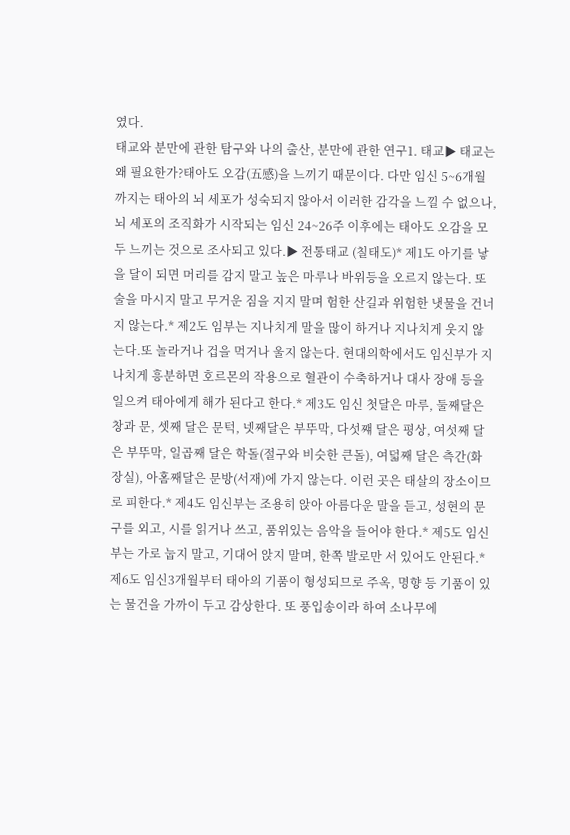였다.
태교와 분만에 관한 탐구와 나의 출산, 분만에 관한 연구1. 태교▶ 태교는 왜 필요한가?태아도 오감(五感)을 느끼기 때문이다. 다만 임신 5~6개월까지는 태아의 뇌 세포가 성숙되지 않아서 이러한 감각을 느낄 수 없으나, 뇌 세포의 조직화가 시작되는 임신 24~26주 이후에는 태아도 오감을 모두 느끼는 것으로 조사되고 있다.▶ 전통태교 (칠태도)* 제1도 아기를 낳을 달이 되면 머리를 감지 말고 높은 마루나 바위등을 오르지 않는다. 또 술을 마시지 말고 무거운 짐을 지지 말며 험한 산길과 위험한 냇물을 건너지 않는다.* 제2도 임부는 지나치게 말을 많이 하거나 지나치게 웃지 않는다.또 놀라거나 겁을 먹거나 울지 않는다. 현대의학에서도 임신부가 지나치게 흥분하면 호르몬의 작용으로 혈관이 수축하거나 대사 장애 등을 일으켜 태아에게 해가 된다고 한다.* 제3도 임신 첫달은 마루, 둘째달은 창과 문, 셋째 달은 문턱, 넷째달은 부뚜막, 다섯쨰 달은 평상, 여섯째 달은 부뚜막, 일곱째 달은 학돌(절구와 비슷한 큰돌), 여덟째 달은 측간(화장실), 아홈째달은 문방(서재)에 가지 않는다. 이런 곳은 태살의 장소이므로 피한다.* 제4도 임신부는 조용히 앉아 아름다운 말을 듣고, 성현의 문구를 외고, 시를 읽거나 쓰고, 품위있는 음악을 들어야 한다.* 제5도 임신부는 가로 눕지 말고, 기대어 앉지 말며, 한쪽 발로만 서 있어도 안된다.* 제6도 임신3개월부터 태아의 기품이 형성되므로 주옥, 명향 등 기품이 있는 물건을 가까이 두고 감상한다. 또 풍입송이라 하여 소나무에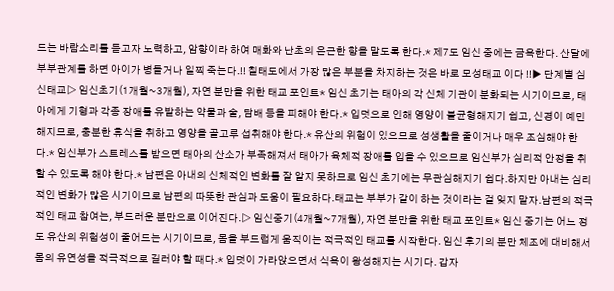드는 바람소리를 듣고자 노력하고, 암향이라 하여 매화와 난초의 은근한 향을 맡도록 한다.* 제7도 임신 중에는 금욕한다. 산달에 부부관계를 하면 아이가 병들거나 일찍 죽는다.!! 칠태도에서 가장 많은 부분을 차지하는 것은 바로 모성태교 이다 !!▶ 단계별 심신태교▷ 임신초기(1개월~3개월), 자연 분만을 위한 태교 포인트* 임신 초기는 태아의 각 신체 기관이 분화되는 시기이므로, 태아에게 기형과 각종 장애를 유발하는 약물과 술, 담배 등을 피해야 한다.* 입덧으로 인해 영양이 불균형해지기 쉽고, 신경이 예민해지므로, 충분한 휴식을 취하고 영양을 골고루 섭취해야 한다.* 유산의 위험이 있으므로 성생활을 줄이거나 매우 조심해야 한다.* 임신부가 스트레스를 받으면 태아의 산소가 부족해져서 태아가 육체적 장애를 입을 수 있으므로 임신부가 심리적 안정을 취할 수 있도록 해야 한다.* 남편은 아내의 신체적인 변화를 잘 알지 못하므로 임신 초기에는 무관심해지기 쉽다.하지만 아내는 심리적인 변화가 많은 시기이므로 남편의 따뜻한 관심과 도움이 필요하다.태교는 부부가 같이 하는 것이라는 걸 잊지 말자.남편의 적극적인 태교 참여는, 부드러운 분만으로 이어진다.▷ 임신중기(4개월~7개월), 자연 분만을 위한 태교 포인트* 임신 중기는 어느 정도 유산의 위험성이 줄어드는 시기이므로, 몸을 부드럽게 움직이는 적극적인 태교를 시작한다. 임신 후기의 분만 체조에 대비해서 몸의 유연성을 적극적으로 길러야 할 때다.* 입덧이 가라앉으면서 식욕이 왕성해지는 시기다. 갑자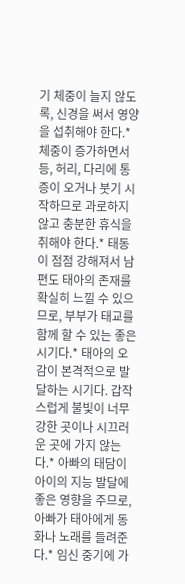기 체중이 늘지 않도록, 신경을 써서 영양을 섭취해야 한다.* 체중이 증가하면서 등, 허리, 다리에 통증이 오거나 붓기 시작하므로 과로하지 않고 충분한 휴식을 취해야 한다.* 태동이 점점 강해져서 남편도 태아의 존재를 확실히 느낄 수 있으므로, 부부가 태교를 함께 할 수 있는 좋은 시기다.* 태아의 오감이 본격적으로 발달하는 시기다. 갑작스럽게 불빛이 너무 강한 곳이나 시끄러운 곳에 가지 않는다.* 아빠의 태담이 아이의 지능 발달에 좋은 영향을 주므로, 아빠가 태아에게 동화나 노래를 들려준다.* 임신 중기에 가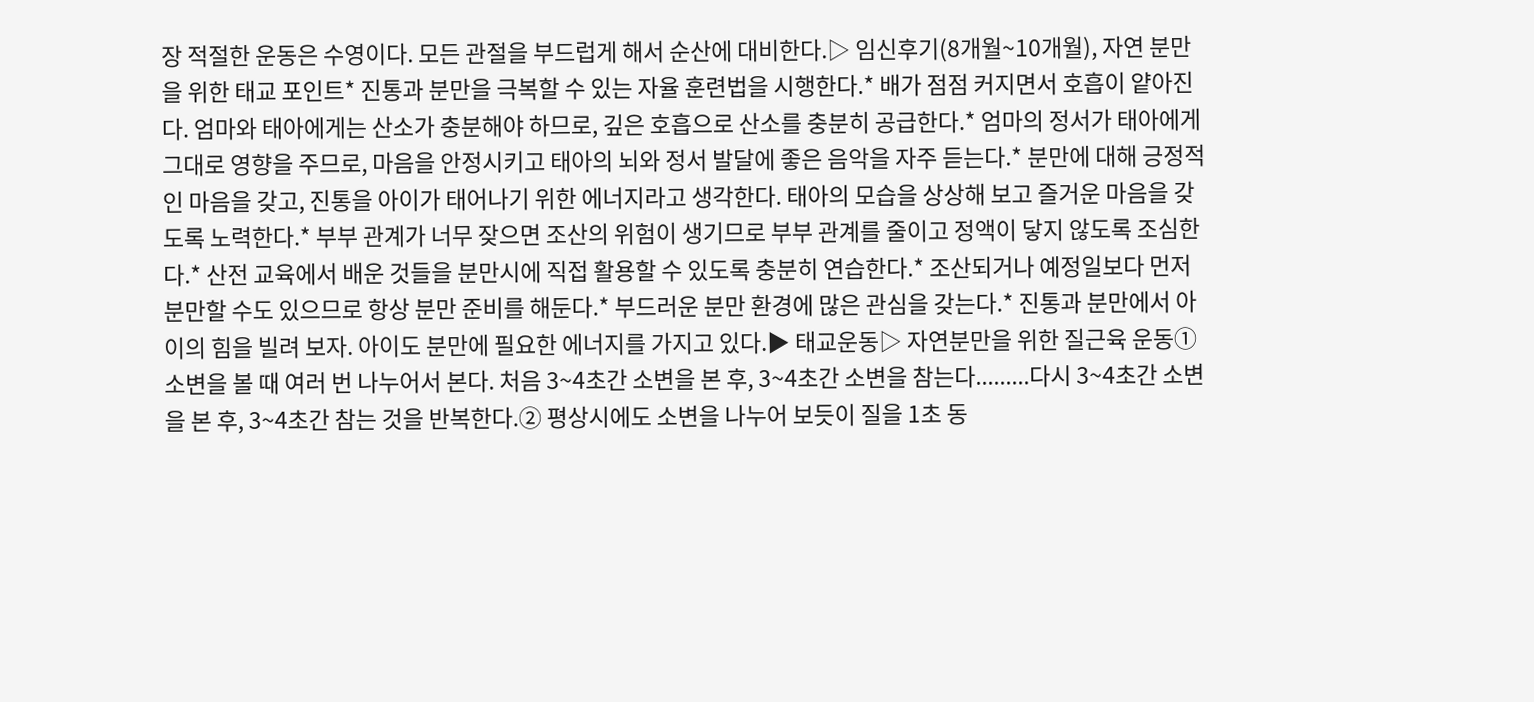장 적절한 운동은 수영이다. 모든 관절을 부드럽게 해서 순산에 대비한다.▷ 임신후기(8개월~10개월), 자연 분만을 위한 태교 포인트* 진통과 분만을 극복할 수 있는 자율 훈련법을 시행한다.* 배가 점점 커지면서 호흡이 얕아진다. 엄마와 태아에게는 산소가 충분해야 하므로, 깊은 호흡으로 산소를 충분히 공급한다.* 엄마의 정서가 태아에게 그대로 영향을 주므로, 마음을 안정시키고 태아의 뇌와 정서 발달에 좋은 음악을 자주 듣는다.* 분만에 대해 긍정적인 마음을 갖고, 진통을 아이가 태어나기 위한 에너지라고 생각한다. 태아의 모습을 상상해 보고 즐거운 마음을 갖도록 노력한다.* 부부 관계가 너무 잦으면 조산의 위험이 생기므로 부부 관계를 줄이고 정액이 닿지 않도록 조심한다.* 산전 교육에서 배운 것들을 분만시에 직접 활용할 수 있도록 충분히 연습한다.* 조산되거나 예정일보다 먼저 분만할 수도 있으므로 항상 분만 준비를 해둔다.* 부드러운 분만 환경에 많은 관심을 갖는다.* 진통과 분만에서 아이의 힘을 빌려 보자. 아이도 분만에 필요한 에너지를 가지고 있다.▶ 태교운동▷ 자연분만을 위한 질근육 운동① 소변을 볼 때 여러 번 나누어서 본다. 처음 3~4초간 소변을 본 후, 3~4초간 소변을 참는다.........다시 3~4초간 소변을 본 후, 3~4초간 참는 것을 반복한다.② 평상시에도 소변을 나누어 보듯이 질을 1초 동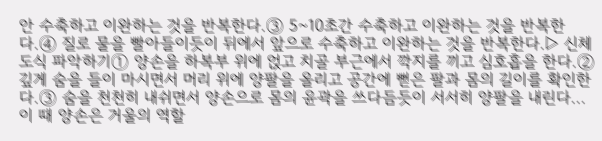안 수축하고 이완하는 것을 반복한다.③ 5~10초간 수축하고 이완하는 것을 반복한다.④ 질로 물을 빨아들이듯이 뒤에서 앞으로 수축하고 이완하는 것을 반복한다.▷ 신체 도식 파악하기① 양손을 하복부 위에 얹고 치골 부근에서 깍지를 끼고 심호흡을 한다.② 깊게 숨을 들이 마시면서 머리 위에 양팔을 올리고 공간에 뻗은 팔과 몸의 길이를 확인한다.③ 숨을 천천히 내쉬면서 양손으로 몸의 윤곽을 쓰다듬듯이 서서히 양팔을 내린다... 이 때 양손은 거울의 역할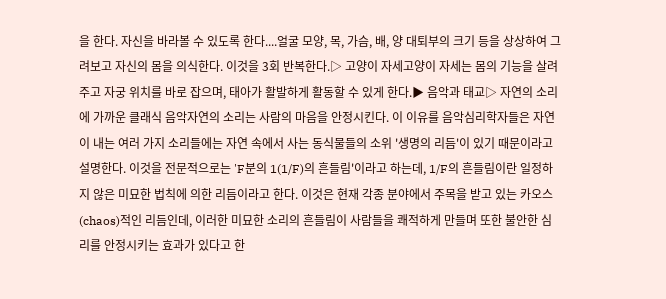을 한다. 자신을 바라볼 수 있도록 한다....얼굴 모양, 목, 가슴, 배, 양 대퇴부의 크기 등을 상상하여 그려보고 자신의 몸을 의식한다. 이것을 3회 반복한다.▷ 고양이 자세고양이 자세는 몸의 기능을 살려 주고 자궁 위치를 바로 잡으며, 태아가 활발하게 활동할 수 있게 한다.▶ 음악과 태교▷ 자연의 소리에 가까운 클래식 음악자연의 소리는 사람의 마음을 안정시킨다. 이 이유를 음악심리학자들은 자연이 내는 여러 가지 소리들에는 자연 속에서 사는 동식물들의 소위 '생명의 리듬'이 있기 때문이라고 설명한다. 이것을 전문적으로는 'F분의 1(1/F)의 흔들림'이라고 하는데, 1/F의 흔들림이란 일정하지 않은 미묘한 법칙에 의한 리듬이라고 한다. 이것은 현재 각종 분야에서 주목을 받고 있는 카오스(chaos)적인 리듬인데, 이러한 미묘한 소리의 흔들림이 사람들을 쾌적하게 만들며 또한 불안한 심리를 안정시키는 효과가 있다고 한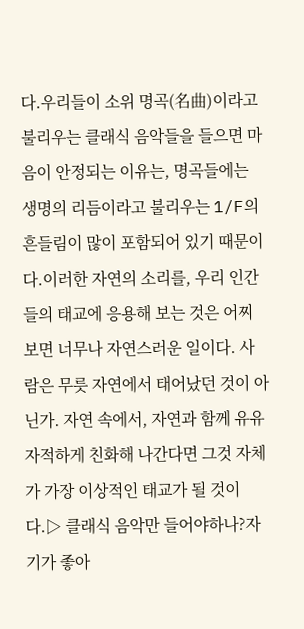다.우리들이 소위 명곡(名曲)이라고 불리우는 클래식 음악들을 들으면 마음이 안정되는 이유는, 명곡들에는 생명의 리듬이라고 불리우는 1/F의 흔들림이 많이 포함되어 있기 때문이다.이러한 자연의 소리를, 우리 인간들의 태교에 응용해 보는 것은 어찌 보면 너무나 자연스러운 일이다. 사람은 무릇 자연에서 태어났던 것이 아닌가. 자연 속에서, 자연과 함께 유유자적하게 친화해 나간다면 그것 자체가 가장 이상적인 태교가 될 것이다.▷ 클래식 음악만 들어야하나?자기가 좋아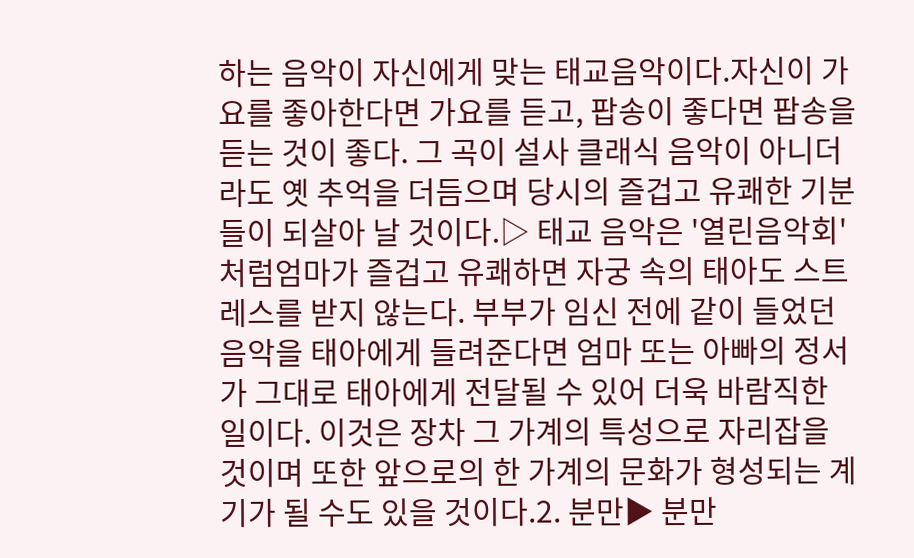하는 음악이 자신에게 맞는 태교음악이다.자신이 가요를 좋아한다면 가요를 듣고, 팝송이 좋다면 팝송을 듣는 것이 좋다. 그 곡이 설사 클래식 음악이 아니더라도 옛 추억을 더듬으며 당시의 즐겁고 유쾌한 기분들이 되살아 날 것이다.▷ 태교 음악은 '열린음악회'처럼엄마가 즐겁고 유쾌하면 자궁 속의 태아도 스트레스를 받지 않는다. 부부가 임신 전에 같이 들었던 음악을 태아에게 들려준다면 엄마 또는 아빠의 정서가 그대로 태아에게 전달될 수 있어 더욱 바람직한 일이다. 이것은 장차 그 가계의 특성으로 자리잡을 것이며 또한 앞으로의 한 가계의 문화가 형성되는 계기가 될 수도 있을 것이다.2. 분만▶ 분만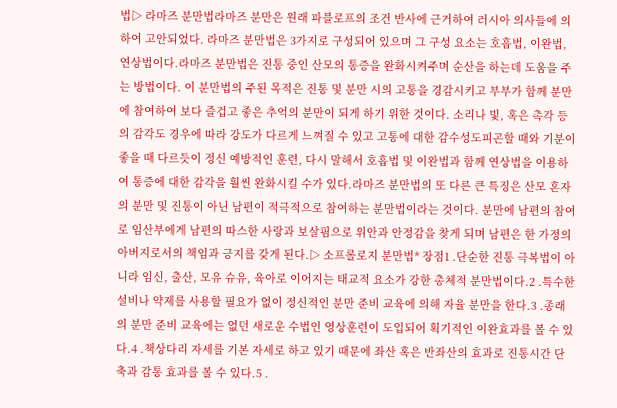법▷ 라마즈 분만법라마즈 분만은 원래 파블로프의 조건 반사에 근거하여 러시아 의사들에 의하여 고안되었다. 라마즈 분만법은 3가지로 구성되어 있으며 그 구성 요소는 호흡법, 이완법, 연상법이다.라마즈 분만법은 진통 중인 산모의 통증을 완화시켜주며 순산을 하는데 도움을 주는 방법이다. 이 분만법의 주된 목적은 진통 및 분만 시의 고통을 경감시키고 부부가 함께 분만에 참여하여 보다 즐겁고 좋은 추억의 분만이 되게 하기 위한 것이다. 소리나 빛, 혹은 촉각 등의 감각도 경우에 따라 강도가 다르게 느껴질 수 있고 고통에 대한 감수성도피곤할 때와 기분이 좋을 때 다르듯이 정신 예방적인 훈련, 다시 말해서 호흡법 및 이완법과 함께 연상법을 이용하여 통증에 대한 감각을 훨씬 완화시킬 수가 있다.라마즈 분만법의 또 다른 큰 특징은 산모 혼자의 분만 및 진통이 아닌 남편이 적극적으로 참여하는 분만법이라는 것이다. 분만에 남편의 참여로 임산부에게 남편의 따스한 사랑과 보살핌으로 위안과 안정감을 찾게 되며 남편은 한 가정의 아버지로서의 책임과 긍지를 갖게 된다.▷ 소프롤로지 분만법* 장점1 .단순한 진통 극복법이 아니라 임신, 출산, 모유 슈유, 육아로 이어지는 태교적 요소가 강한 총체적 분만법이다.2 .특수한 설비나 약제를 사용할 필요가 없이 정신적인 분만 준비 교육에 의해 자율 분만을 한다.3 .종래의 분만 준비 교육에는 없던 새로운 수법인 영상훈련이 도입되어 획기적인 이완효과를 볼 수 있다.4 .책상다리 자세를 기본 자세로 하고 있기 때문에 좌산 혹은 반좌산의 효과로 진통시간 단축과 감통 효과를 볼 수 있다.5 .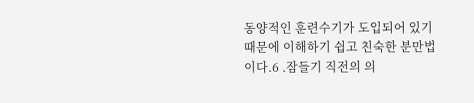동양적인 훈련수기가 도입되어 있기 때문에 이해하기 쉽고 친숙한 분만법 이다.6 .잠들기 직전의 의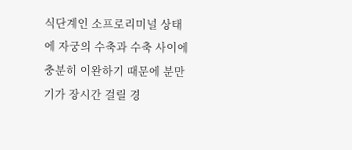식단계인 소프로리미널 상태에 자궁의 수축과 수축 사이에 충분히 이완하기 때문에 분만 기가 장시간 걸릴 경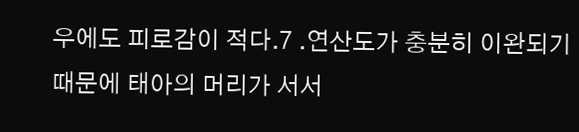우에도 피로감이 적다.7 .연산도가 충분히 이완되기 때문에 태아의 머리가 서서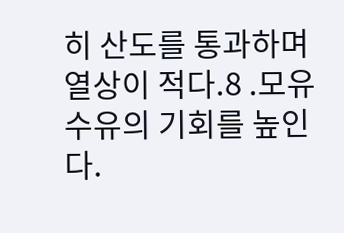히 산도를 통과하며 열상이 적다.8 .모유수유의 기회를 높인다.